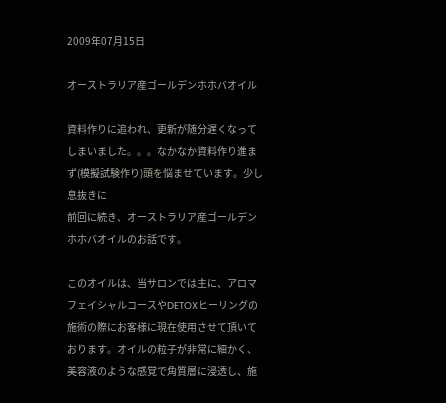2009年07月15日

オーストラリア産ゴールデンホホバオイル

資料作りに追われ、更新が随分遅くなってしまいました。。。なかなか資料作り進まず(模擬試験作り)頭を悩ませています。少し息抜きに
前回に続き、オーストラリア産ゴールデンホホバオイルのお話です。

このオイルは、当サロンでは主に、アロマフェイシャルコースやDETOXヒーリングの施術の際にお客様に現在使用させて頂いております。オイルの粒子が非常に細かく、美容液のような感覚で角質層に浸透し、施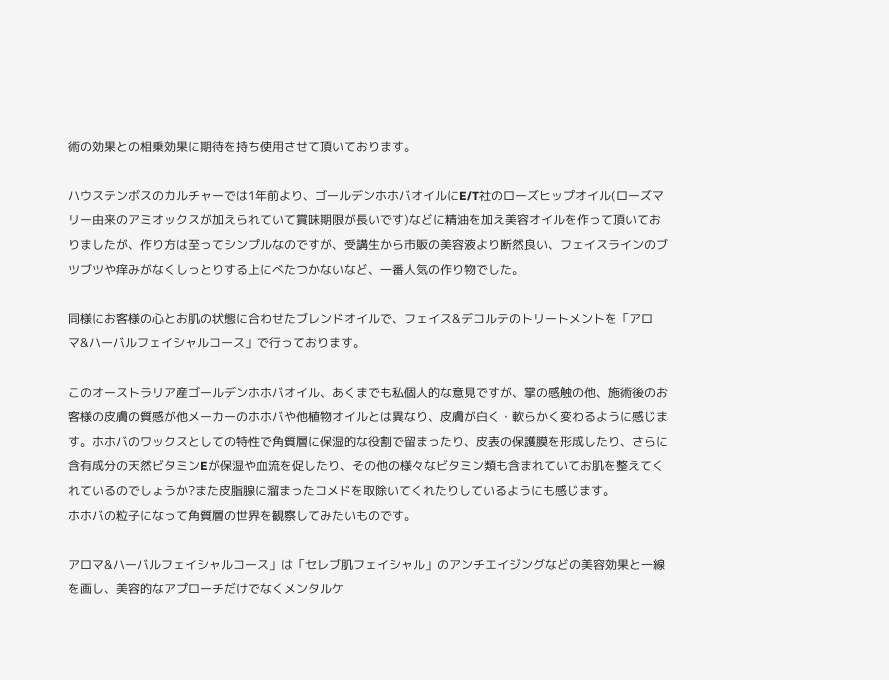術の効果との相乗効果に期待を持ち使用させて頂いております。

ハウステンボスのカルチャーでは1年前より、ゴールデンホホバオイルにE/T社のローズヒップオイル(ローズマリー由来のアミオックスが加えられていて賞味期限が長いです)などに精油を加え美容オイルを作って頂いておりましたが、作り方は至ってシンプルなのですが、受講生から市販の美容液より断然良い、フェイスラインのブツブツや痒みがなくしっとりする上にべたつかないなど、一番人気の作り物でした。

同様にお客様の心とお肌の状態に合わせたブレンドオイルで、フェイス&デコルテのトリートメントを「アロマ&ハーバルフェイシャルコース」で行っております。

このオーストラリア産ゴールデンホホバオイル、あくまでも私個人的な意見ですが、掌の感触の他、施術後のお客様の皮膚の質感が他メーカーのホホバや他植物オイルとは異なり、皮膚が白く・軟らかく変わるように感じます。ホホバのワックスとしての特性で角質層に保湿的な役割で留まったり、皮表の保護膜を形成したり、さらに含有成分の天然ビタミンEが保湿や血流を促したり、その他の様々なビタミン類も含まれていてお肌を整えてくれているのでしょうか?また皮脂腺に溜まったコメドを取除いてくれたりしているようにも感じます。
ホホバの粒子になって角質層の世界を観察してみたいものです。

アロマ&ハーバルフェイシャルコース」は「セレブ肌フェイシャル」のアンチエイジングなどの美容効果と一線を画し、美容的なアプローチだけでなくメンタルケ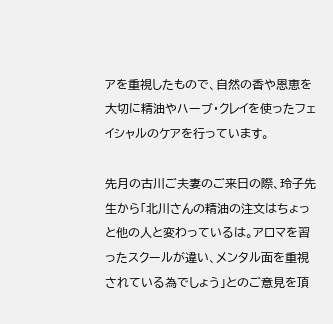アを重視したもので、自然の香や恩恵を大切に精油やハーブ・クレイを使ったフェイシャルのケアを行っています。

先月の古川ご夫妻のご来日の際、玲子先生から「北川さんの精油の注文はちょっと他の人と変わっているは。アロマを習ったスクールが違い、メンタル面を重視されている為でしょう」とのご意見を頂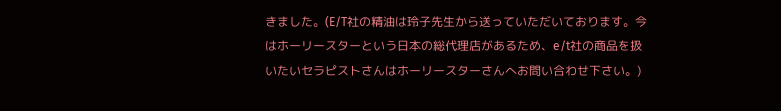きました。(E/T社の精油は玲子先生から送っていただいております。今はホーリースターという日本の総代理店があるため、e/t社の商品を扱いたいセラピストさんはホーリースターさんへお問い合わせ下さい。)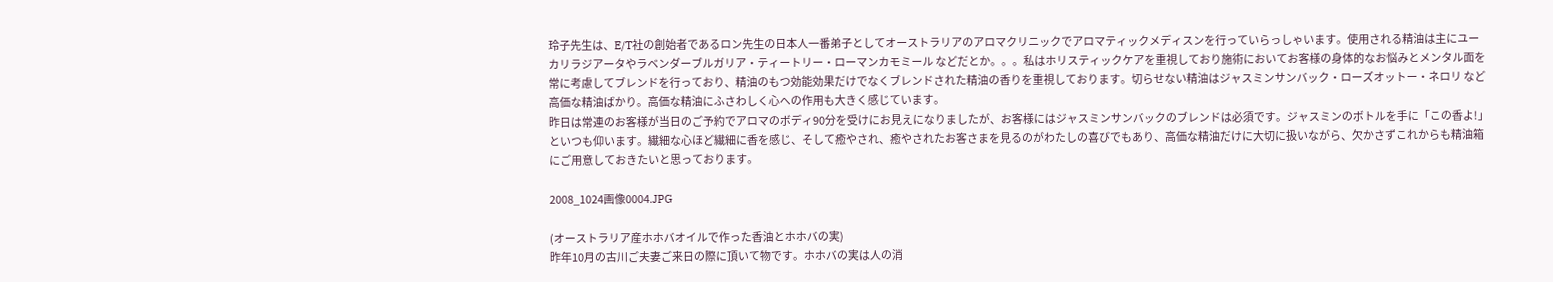玲子先生は、E/T社の創始者であるロン先生の日本人一番弟子としてオーストラリアのアロマクリニックでアロマティックメディスンを行っていらっしゃいます。使用される精油は主にユーカリラジアータやラベンダーブルガリア・ティートリー・ローマンカモミール などだとか。。。私はホリスティックケアを重視しており施術においてお客様の身体的なお悩みとメンタル面を常に考慮してブレンドを行っており、精油のもつ効能効果だけでなくブレンドされた精油の香りを重視しております。切らせない精油はジャスミンサンバック・ローズオットー・ネロリ など高価な精油ばかり。高価な精油にふさわしく心への作用も大きく感じています。
昨日は常連のお客様が当日のご予約でアロマのボディ90分を受けにお見えになりましたが、お客様にはジャスミンサンバックのブレンドは必須です。ジャスミンのボトルを手に「この香よ!」といつも仰います。繊細な心ほど繊細に香を感じ、そして癒やされ、癒やされたお客さまを見るのがわたしの喜びでもあり、高価な精油だけに大切に扱いながら、欠かさずこれからも精油箱にご用意しておきたいと思っております。

2008_1024画像0004.JPG

(オーストラリア産ホホバオイルで作った香油とホホバの実)
昨年10月の古川ご夫妻ご来日の際に頂いて物です。ホホバの実は人の消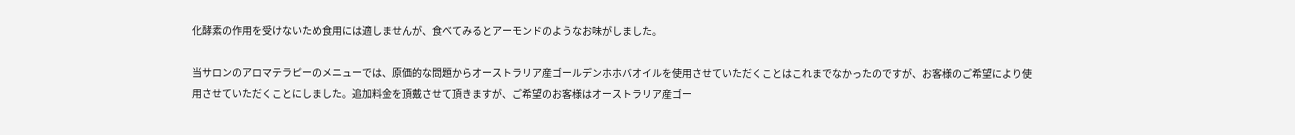化酵素の作用を受けないため食用には適しませんが、食べてみるとアーモンドのようなお味がしました。

当サロンのアロマテラピーのメニューでは、原価的な問題からオーストラリア産ゴールデンホホバオイルを使用させていただくことはこれまでなかったのですが、お客様のご希望により使用させていただくことにしました。追加料金を頂戴させて頂きますが、ご希望のお客様はオーストラリア産ゴー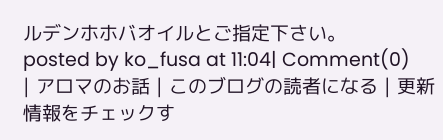ルデンホホバオイルとご指定下さい。
posted by ko_fusa at 11:04| Comment(0) | アロマのお話 | このブログの読者になる | 更新情報をチェックす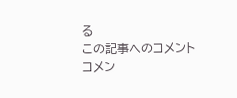る
この記事へのコメント
コメン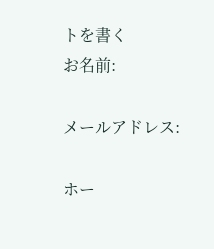トを書く
お名前:

メールアドレス:

ホー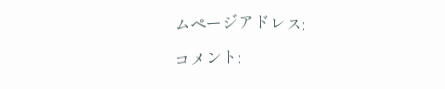ムページアドレス:

コメント: